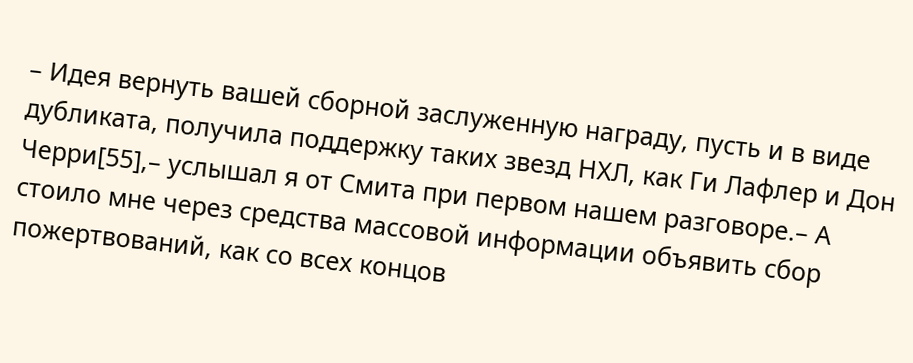– Идея вернуть вашей сборной заслуженную награду, пусть и в виде дубликата, получила поддержку таких звезд НХЛ, как Ги Лафлер и Дон Черри[55],– услышал я от Смита при первом нашем разговоре.– А стоило мне через средства массовой информации объявить сбор пожертвований, как со всех концов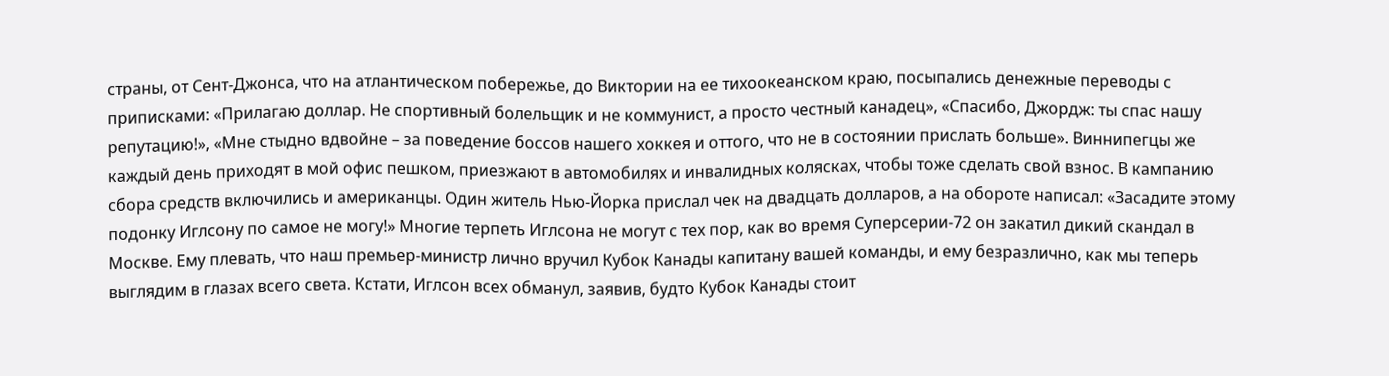страны, от Сент-Джонса, что на атлантическом побережье, до Виктории на ее тихоокеанском краю, посыпались денежные переводы с приписками: «Прилагаю доллар. Не спортивный болельщик и не коммунист, а просто честный канадец», «Спасибо, Джордж: ты спас нашу репутацию!», «Мне стыдно вдвойне – за поведение боссов нашего хоккея и оттого, что не в состоянии прислать больше». Виннипегцы же каждый день приходят в мой офис пешком, приезжают в автомобилях и инвалидных колясках, чтобы тоже сделать свой взнос. В кампанию сбора средств включились и американцы. Один житель Нью-Йорка прислал чек на двадцать долларов, а на обороте написал: «Засадите этому подонку Иглсону по самое не могу!» Многие терпеть Иглсона не могут с тех пор, как во время Суперсерии-72 он закатил дикий скандал в Москве. Ему плевать, что наш премьер-министр лично вручил Кубок Канады капитану вашей команды, и ему безразлично, как мы теперь выглядим в глазах всего света. Кстати, Иглсон всех обманул, заявив, будто Кубок Канады стоит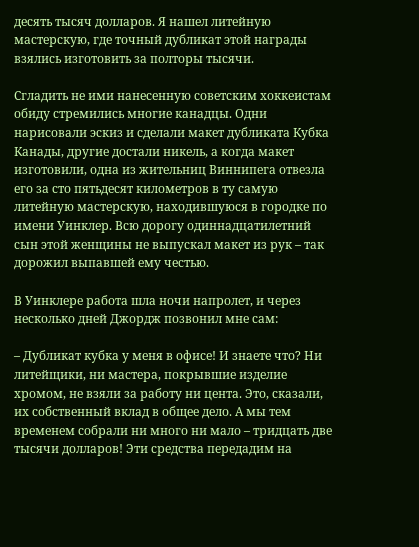десять тысяч долларов. Я нашел литейную мастерскую, где точный дубликат этой награды взялись изготовить за полторы тысячи.

Сгладить не ими нанесенную советским хоккеистам обиду стремились многие канадцы. Одни нарисовали эскиз и сделали макет дубликата Кубка Канады, другие достали никель, а когда макет изготовили, одна из жительниц Виннипега отвезла его за сто пятьдесят километров в ту самую литейную мастерскую, находившуюся в городке по имени Уинклер. Всю дорогу одиннадцатилетний сын этой женщины не выпускал макет из рук – так дорожил выпавшей ему честью.

В Уинклере работа шла ночи напролет, и через несколько дней Джордж позвонил мне сам:

– Дубликат кубка у меня в офисе! И знаете что? Ни литейщики, ни мастера, покрывшие изделие хромом, не взяли за работу ни цента. Это, сказали, их собственный вклад в общее дело. А мы тем временем собрали ни много ни мало – тридцать две тысячи долларов! Эти средства передадим на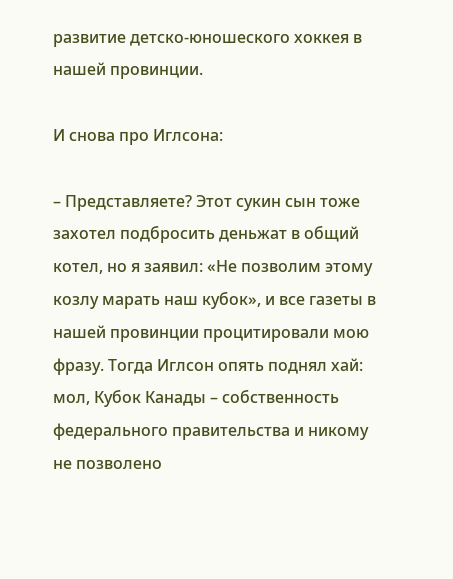развитие детско-юношеского хоккея в нашей провинции.

И снова про Иглсона:

– Представляете? Этот сукин сын тоже захотел подбросить деньжат в общий котел, но я заявил: «Не позволим этому козлу марать наш кубок», и все газеты в нашей провинции процитировали мою фразу. Тогда Иглсон опять поднял хай: мол, Кубок Канады – собственность федерального правительства и никому не позволено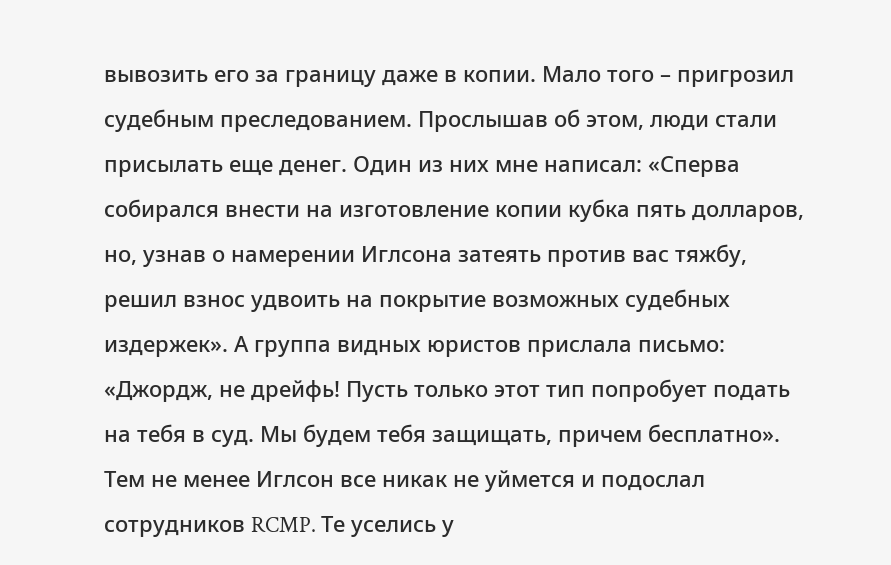вывозить его за границу даже в копии. Мало того – пригрозил судебным преследованием. Прослышав об этом, люди стали присылать еще денег. Один из них мне написал: «Сперва собирался внести на изготовление копии кубка пять долларов, но, узнав о намерении Иглсона затеять против вас тяжбу, решил взнос удвоить на покрытие возможных судебных издержек». А группа видных юристов прислала письмо: «Джордж, не дрейфь! Пусть только этот тип попробует подать на тебя в суд. Мы будем тебя защищать, причем бесплатно». Тем не менее Иглсон все никак не уймется и подослал сотрудников RCMP. Те уселись у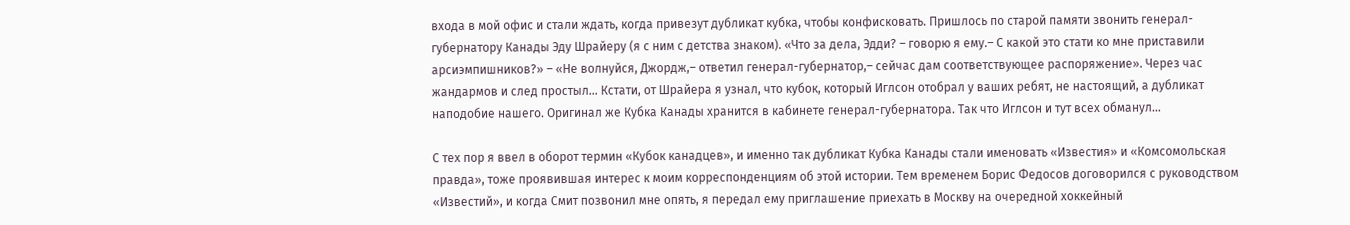входа в мой офис и стали ждать, когда привезут дубликат кубка, чтобы конфисковать. Пришлось по старой памяти звонить генерал-губернатору Канады Эду Шрайеру (я с ним с детства знаком). «Что за дела, Эдди? – говорю я ему.– С какой это стати ко мне приставили арсиэмпишников?» – «Не волнуйся, Джордж,– ответил генерал-губернатор,– сейчас дам соответствующее распоряжение». Через час жандармов и след простыл… Кстати, от Шрайера я узнал, что кубок, который Иглсон отобрал у ваших ребят, не настоящий, а дубликат наподобие нашего. Оригинал же Кубка Канады хранится в кабинете генерал-губернатора. Так что Иглсон и тут всех обманул…

С тех пор я ввел в оборот термин «Кубок канадцев», и именно так дубликат Кубка Канады стали именовать «Известия» и «Комсомольская правда», тоже проявившая интерес к моим корреспонденциям об этой истории. Тем временем Борис Федосов договорился с руководством «Известий», и когда Смит позвонил мне опять, я передал ему приглашение приехать в Москву на очередной хоккейный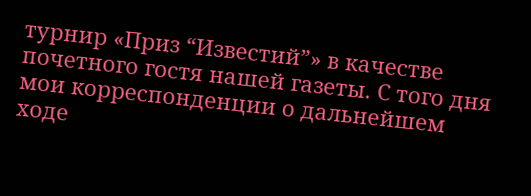турнир «Приз “Известий”» в качестве почетного гостя нашей газеты. С того дня мои корреспонденции о дальнейшем ходе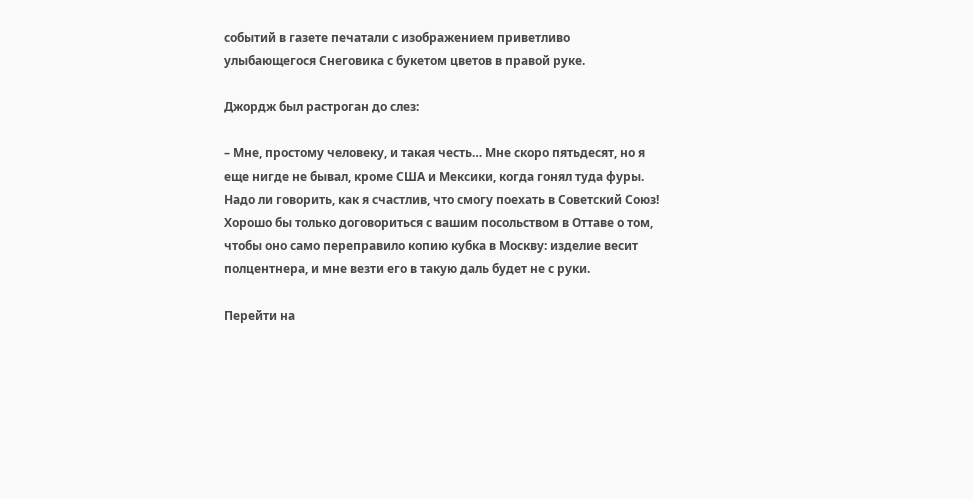событий в газете печатали с изображением приветливо улыбающегося Снеговика с букетом цветов в правой руке.

Джордж был растроган до слез:

– Мне, простому человеку, и такая честь… Мне скоро пятьдесят, но я еще нигде не бывал, кроме США и Мексики, когда гонял туда фуры. Надо ли говорить, как я счастлив, что смогу поехать в Советский Союз! Хорошо бы только договориться с вашим посольством в Оттаве о том, чтобы оно само переправило копию кубка в Москву: изделие весит полцентнера, и мне везти его в такую даль будет не с руки.

Перейти на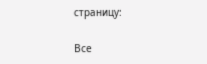страницу:

Все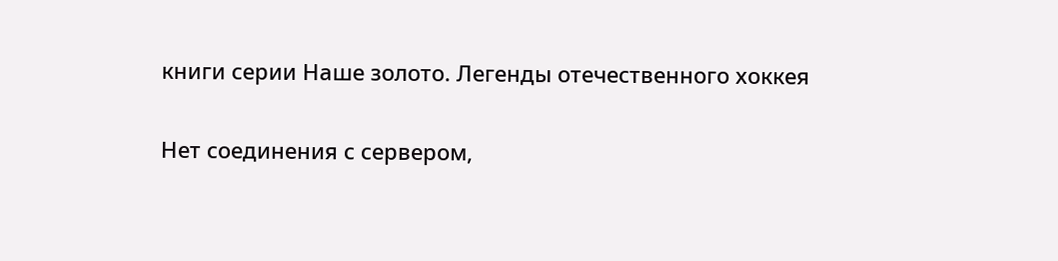книги серии Наше золото. Легенды отечественного хоккея

Нет соединения с сервером,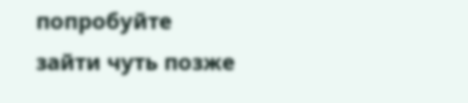попробуйте зайти чуть позже